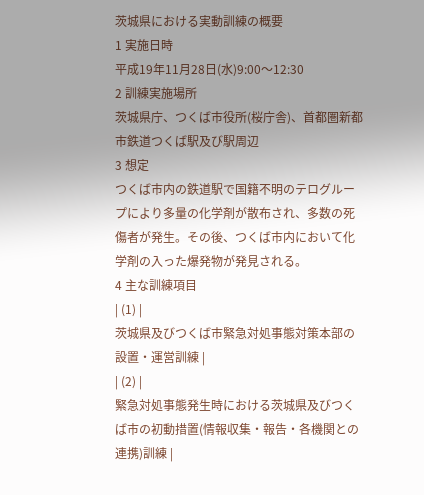茨城県における実動訓練の概要
1 実施日時
平成19年11月28日(水)9:00〜12:30
2 訓練実施場所
茨城県庁、つくば市役所(桜庁舎)、首都圏新都市鉄道つくば駅及び駅周辺
3 想定
つくば市内の鉄道駅で国籍不明のテログループにより多量の化学剤が散布され、多数の死傷者が発生。その後、つくば市内において化学剤の入った爆発物が発見される。
4 主な訓練項目
| (1) |
茨城県及びつくば市緊急対処事態対策本部の設置・運営訓練 |
| (2) |
緊急対処事態発生時における茨城県及びつくば市の初動措置(情報収集・報告・各機関との連携)訓練 |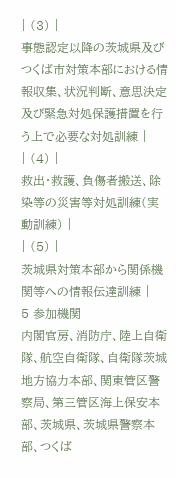| (3) |
事態認定以降の茨城県及びつくば市対策本部における情報収集、状況判断、意思決定及び緊急対処保護措置を行う上で必要な対処訓練 |
| (4) |
救出・救護、負傷者搬送、除染等の災害等対処訓練(実動訓練) |
| (5) |
茨城県対策本部から関係機関等への情報伝達訓練 |
5 参加機関
内閣官房、消防庁、陸上自衛隊、航空自衛隊、自衛隊茨城地方協力本部、関東管区警察局、第三管区海上保安本部、茨城県、茨城県警察本部、つくば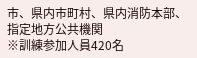市、県内市町村、県内消防本部、指定地方公共機関
※訓練参加人員420名